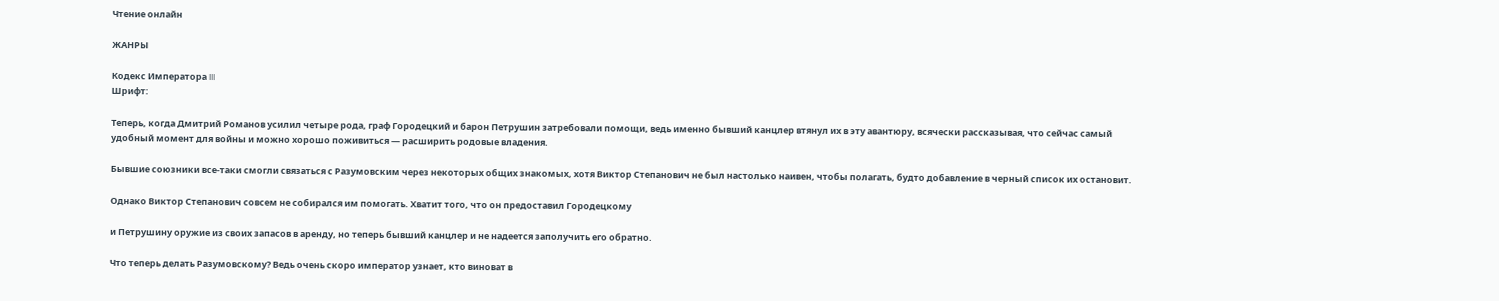Чтение онлайн

ЖАНРЫ

Кодекс Императора III
Шрифт:

Теперь, когда Дмитрий Романов усилил четыре рода, граф Городецкий и барон Петрушин затребовали помощи, ведь именно бывший канцлер втянул их в эту авантюру, всячески рассказывая, что сейчас самый удобный момент для войны и можно хорошо поживиться — расширить родовые владения.

Бывшие союзники все-таки смогли связаться с Разумовским через некоторых общих знакомых, хотя Виктор Степанович не был настолько наивен, чтобы полагать, будто добавление в черный список их остановит.

Однако Виктор Степанович совсем не собирался им помогать. Хватит того, что он предоставил Городецкому

и Петрушину оружие из своих запасов в аренду, но теперь бывший канцлер и не надеется заполучить его обратно.

Что теперь делать Разумовскому? Ведь очень скоро император узнает, кто виноват в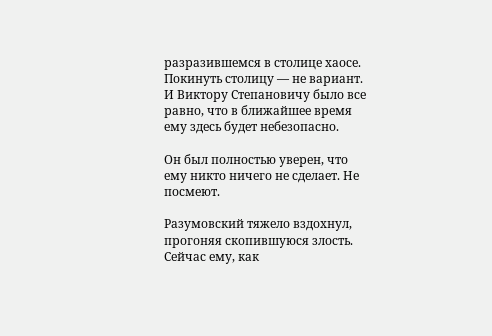разразившемся в столице хаосе. Покинуть столицу — не вариант. И Виктору Степановичу было все равно, что в ближайшее время ему здесь будет небезопасно.

Он был полностью уверен, что ему никто ничего не сделает. Не посмеют.

Разумовский тяжело вздохнул, прогоняя скопившуюся злость. Сейчас ему, как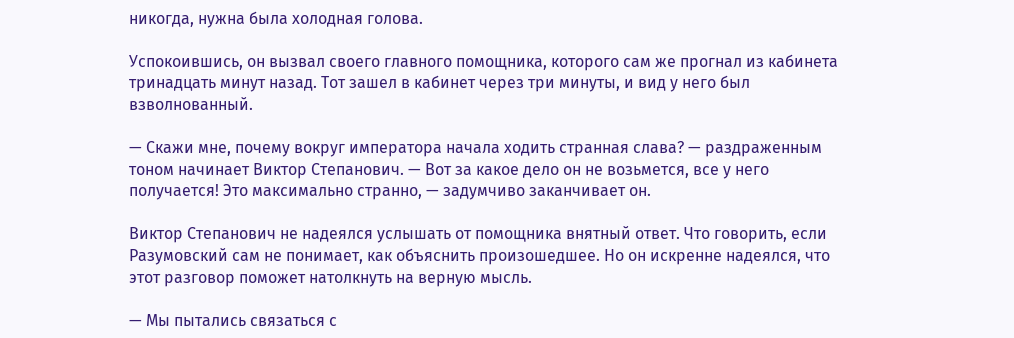никогда, нужна была холодная голова.

Успокоившись, он вызвал своего главного помощника, которого сам же прогнал из кабинета тринадцать минут назад. Тот зашел в кабинет через три минуты, и вид у него был взволнованный.

— Скажи мне, почему вокруг императора начала ходить странная слава? — раздраженным тоном начинает Виктор Степанович. — Вот за какое дело он не возьмется, все у него получается! Это максимально странно, — задумчиво заканчивает он.

Виктор Степанович не надеялся услышать от помощника внятный ответ. Что говорить, если Разумовский сам не понимает, как объяснить произошедшее. Но он искренне надеялся, что этот разговор поможет натолкнуть на верную мысль.

— Мы пытались связаться с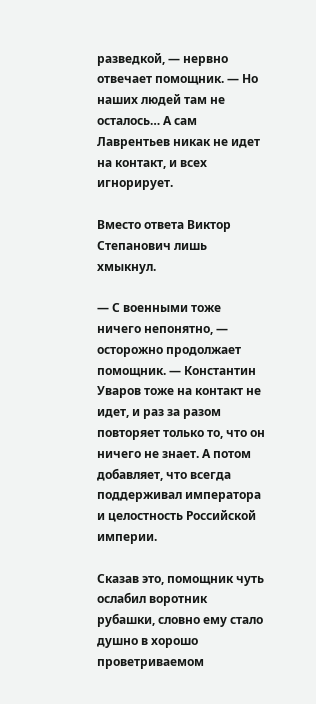разведкой, — нервно отвечает помощник. — Но наших людей там не осталось… А сам Лаврентьев никак не идет на контакт, и всех игнорирует.

Вместо ответа Виктор Степанович лишь хмыкнул.

— С военными тоже ничего непонятно, — осторожно продолжает помощник. — Константин Уваров тоже на контакт не идет, и раз за разом повторяет только то, что он ничего не знает. А потом добавляет, что всегда поддерживал императора и целостность Российской империи.

Сказав это, помощник чуть ослабил воротник рубашки, словно ему стало душно в хорошо проветриваемом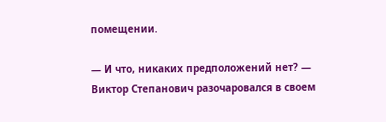помещении.

— И что, никаких предположений нет? — Виктор Степанович разочаровался в своем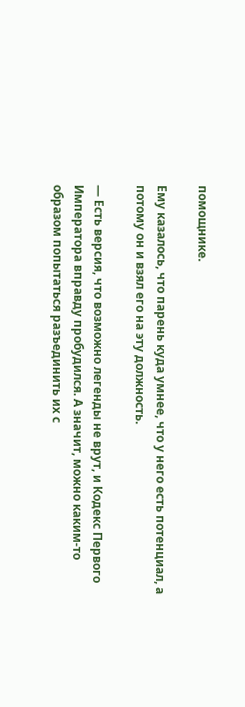помощнике.

Ему казалось, что парень куда умнее, что у него есть потенциал, а потому он и взял его на эту должность.

— Есть версия, что возможно легенды не врут, и Кодекс Первого Императора вправду пробудился. А значит, можно каким-то образом попытаться разъединить их с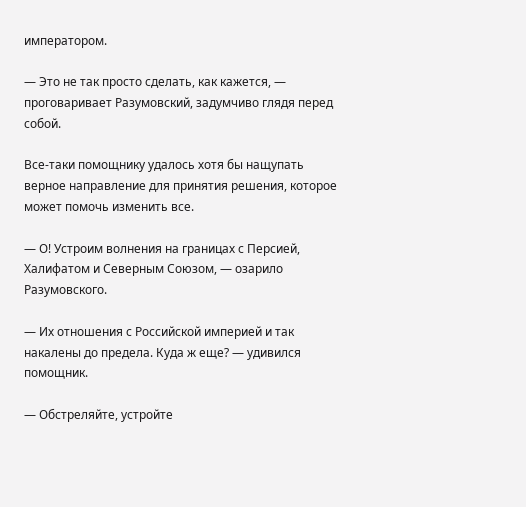императором.

— Это не так просто сделать, как кажется, — проговаривает Разумовский, задумчиво глядя перед собой.

Все-таки помощнику удалось хотя бы нащупать верное направление для принятия решения, которое может помочь изменить все.

— О! Устроим волнения на границах с Персией, Халифатом и Северным Союзом, — озарило Разумовского.

— Их отношения с Российской империей и так накалены до предела. Куда ж еще? — удивился помощник.

— Обстреляйте, устройте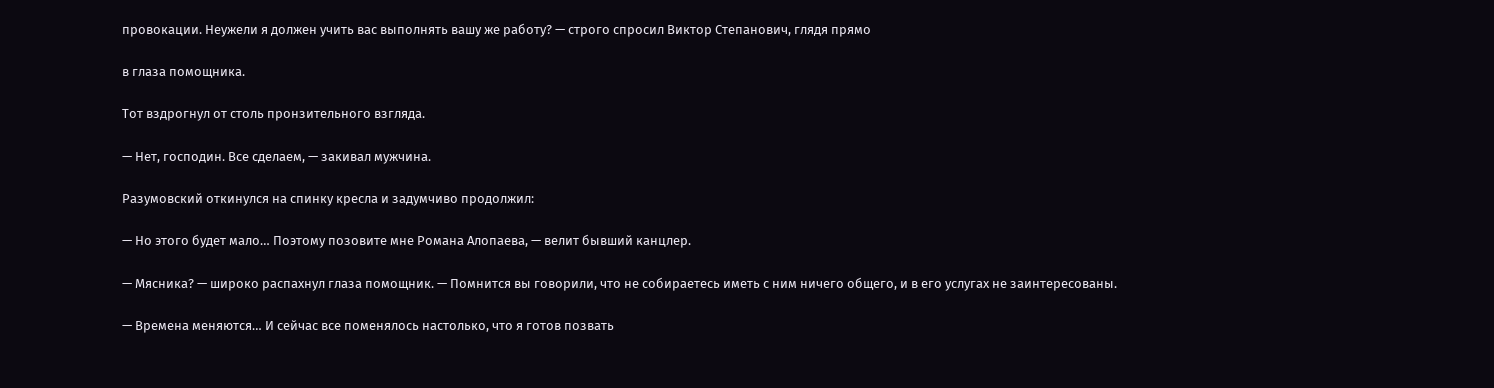провокации. Неужели я должен учить вас выполнять вашу же работу? — строго спросил Виктор Степанович, глядя прямо

в глаза помощника.

Тот вздрогнул от столь пронзительного взгляда.

— Нет, господин. Все сделаем, — закивал мужчина.

Разумовский откинулся на спинку кресла и задумчиво продолжил:

— Но этого будет мало… Поэтому позовите мне Романа Алопаева, — велит бывший канцлер.

— Мясника? — широко распахнул глаза помощник. — Помнится вы говорили, что не собираетесь иметь с ним ничего общего, и в его услугах не заинтересованы.

— Времена меняются… И сейчас все поменялось настолько, что я готов позвать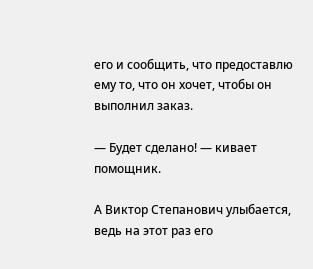его и сообщить, что предоставлю ему то, что он хочет, чтобы он выполнил заказ.

— Будет сделано! — кивает помощник.

А Виктор Степанович улыбается, ведь на этот раз его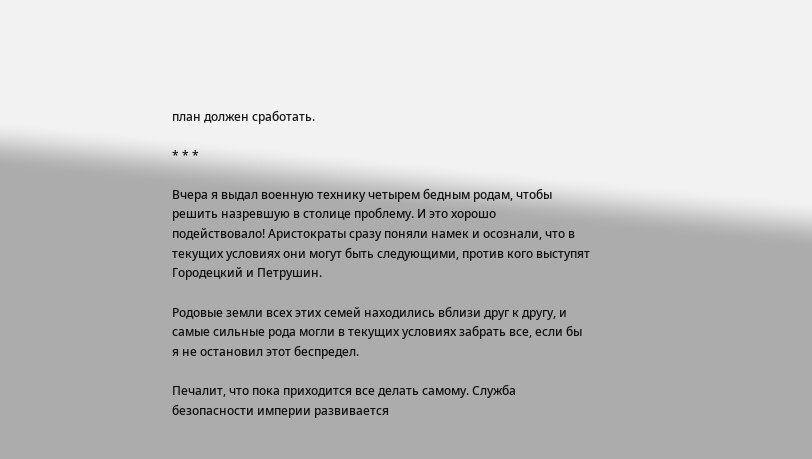план должен сработать.

* * *

Вчера я выдал военную технику четырем бедным родам, чтобы решить назревшую в столице проблему. И это хорошо подействовало! Аристократы сразу поняли намек и осознали, что в текущих условиях они могут быть следующими, против кого выступят Городецкий и Петрушин.

Родовые земли всех этих семей находились вблизи друг к другу, и самые сильные рода могли в текущих условиях забрать все, если бы я не остановил этот беспредел.

Печалит, что пока приходится все делать самому. Служба безопасности империи развивается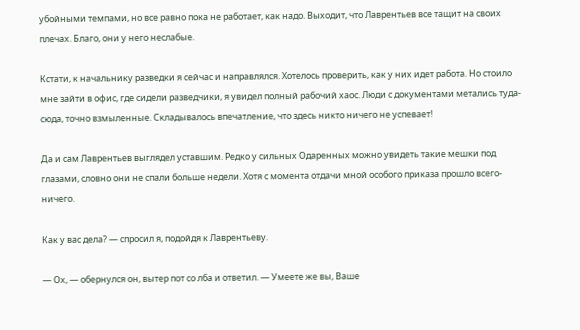убойными темпами, но все равно пока не работает, как надо. Выходит, что Лаврентьев все тащит на своих плечах. Благо, они у него неслабые.

Кстати, к начальнику разведки я сейчас и направлялся. Хотелось проверить, как у них идет работа. Но стоило мне зайти в офис, где сидели разведчики, я увидел полный рабочий хаос. Люди с документами метались туда-сюда, точно взмыленные. Складывалось впечатление, что здесь никто ничего не успевает!

Да и сам Лаврентьев выглядел уставшим. Редко у сильных Одаренных можно увидеть такие мешки под глазами, словно они не спали больше недели. Хотя с момента отдачи мной особого приказа прошло всего-ничего.

Как у вас дела? — спросил я, подойдя к Лаврентьеву.

— Ох, — обернулся он, вытер пот со лба и ответил. — Умеете же вы, Ваше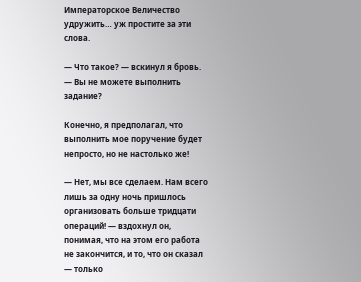Императорское Величество удружить… уж простите за эти слова.

— Что такое? — вскинул я бровь. — Вы не можете выполнить задание?

Конечно, я предполагал, что выполнить мое поручение будет непросто, но не настолько же!

— Нет, мы все сделаем. Нам всего лишь за одну ночь пришлось организовать больше тридцати операций! — вздохнул он, понимая, что на этом его работа не закончится, и то, что он сказал — только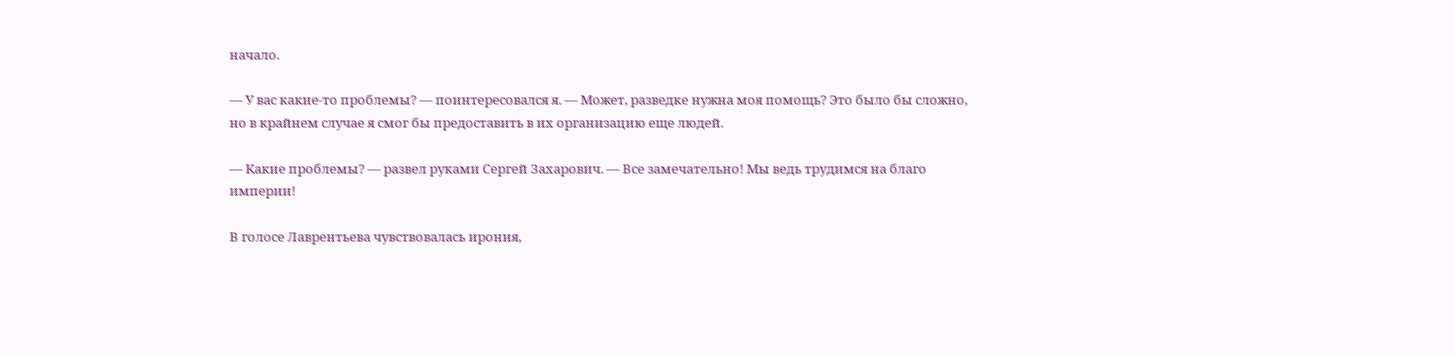начало.

— У вас какие-то проблемы? — поинтересовался я. — Может, разведке нужна моя помощь? Это было бы сложно, но в крайнем случае я смог бы предоставить в их организацию еще людей.

— Какие проблемы? — развел руками Сергей Захарович. — Все замечательно! Мы ведь трудимся на благо империи!

В голосе Лаврентьева чувствовалась ирония,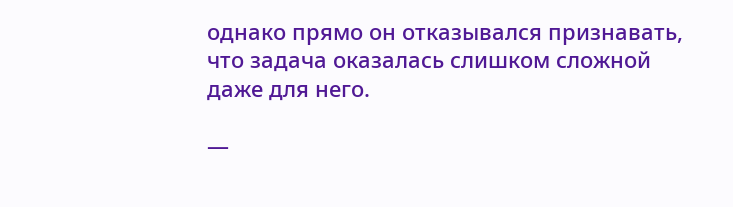однако прямо он отказывался признавать, что задача оказалась слишком сложной даже для него.

—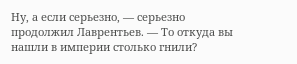Ну, а если серьезно, — серьезно продолжил Лаврентьев. — То откуда вы нашли в империи столько гнили?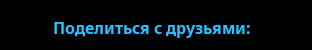Поделиться с друзьями: